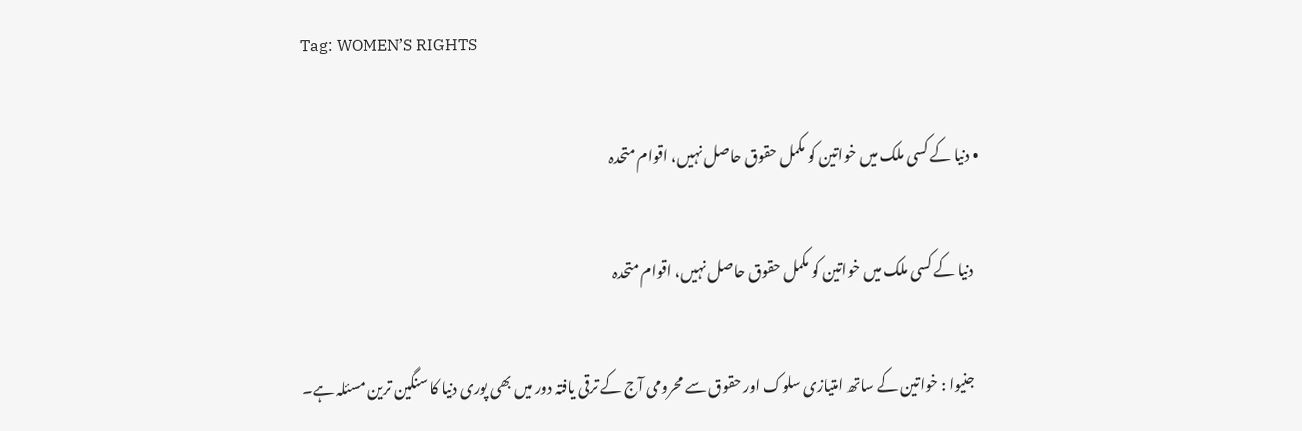Tag: WOMEN’S RIGHTS

  • دنیا کے کسی ملک میں خواتین کو مکمل حقوق حاصل نہیں، اقوام متحدہ

    دنیا کے کسی ملک میں خواتین کو مکمل حقوق حاصل نہیں، اقوام متحدہ

    جنیوا : خواتین کے ساتھ امتیازی سلوک اور حقوق سے محرومی آج کے ترقی یافتہ دور میں بھی پوری دنیا کا سنگین ترین مسئلہ ہے۔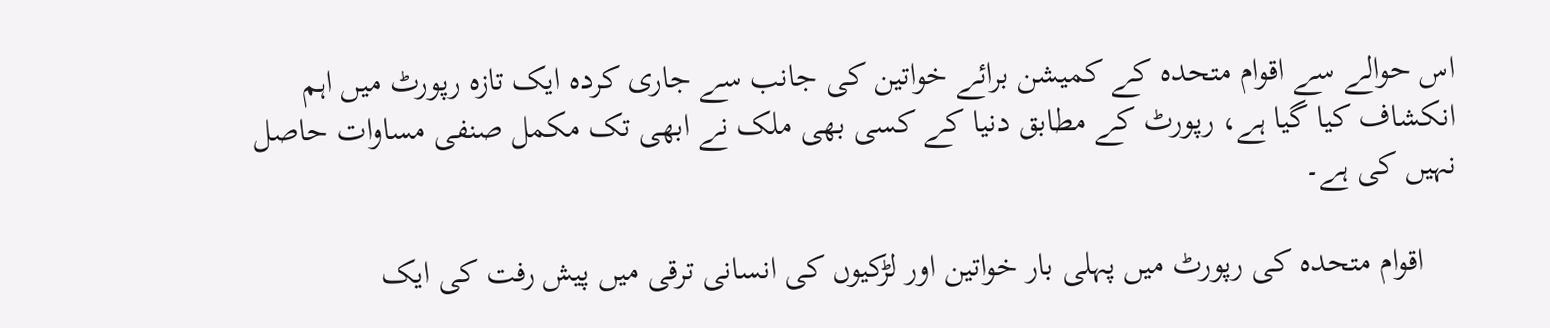اس حوالے سے اقوام متحدہ کے کمیشن برائے خواتین کی جانب سے جاری کردہ ایک تازہ رپورٹ میں اہم انکشاف کیا گیا ہے، رپورٹ کے مطابق دنیا کے کسی بھی ملک نے ابھی تک مکمل صنفی مساوات حاصل نہیں کی ہے۔

    اقوام متحدہ کی رپورٹ میں پہلی بار خواتین اور لڑکیوں کی انسانی ترقی میں پیش رفت کی ایک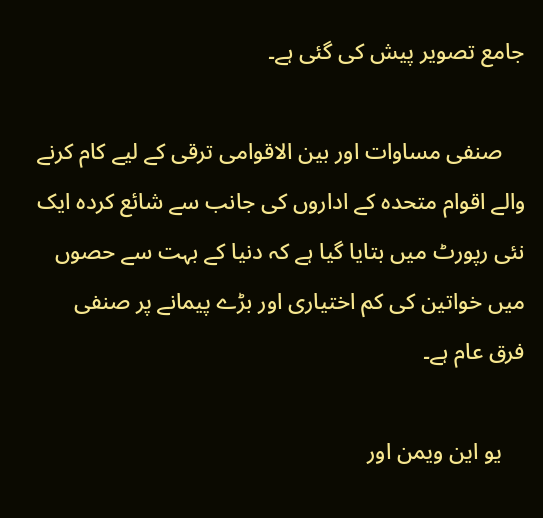جامع تصویر پیش کی گئی ہے۔

    صنفی مساوات اور بین الاقوامی ترقی کے لیے کام کرنے والے اقوام متحدہ کے اداروں کی جانب سے شائع کردہ ایک نئی رپورٹ میں بتایا گیا ہے کہ دنیا کے بہت سے حصوں میں خواتین کی کم اختیاری اور بڑے پیمانے پر صنفی فرق عام ہے۔

    یو این ویمن اور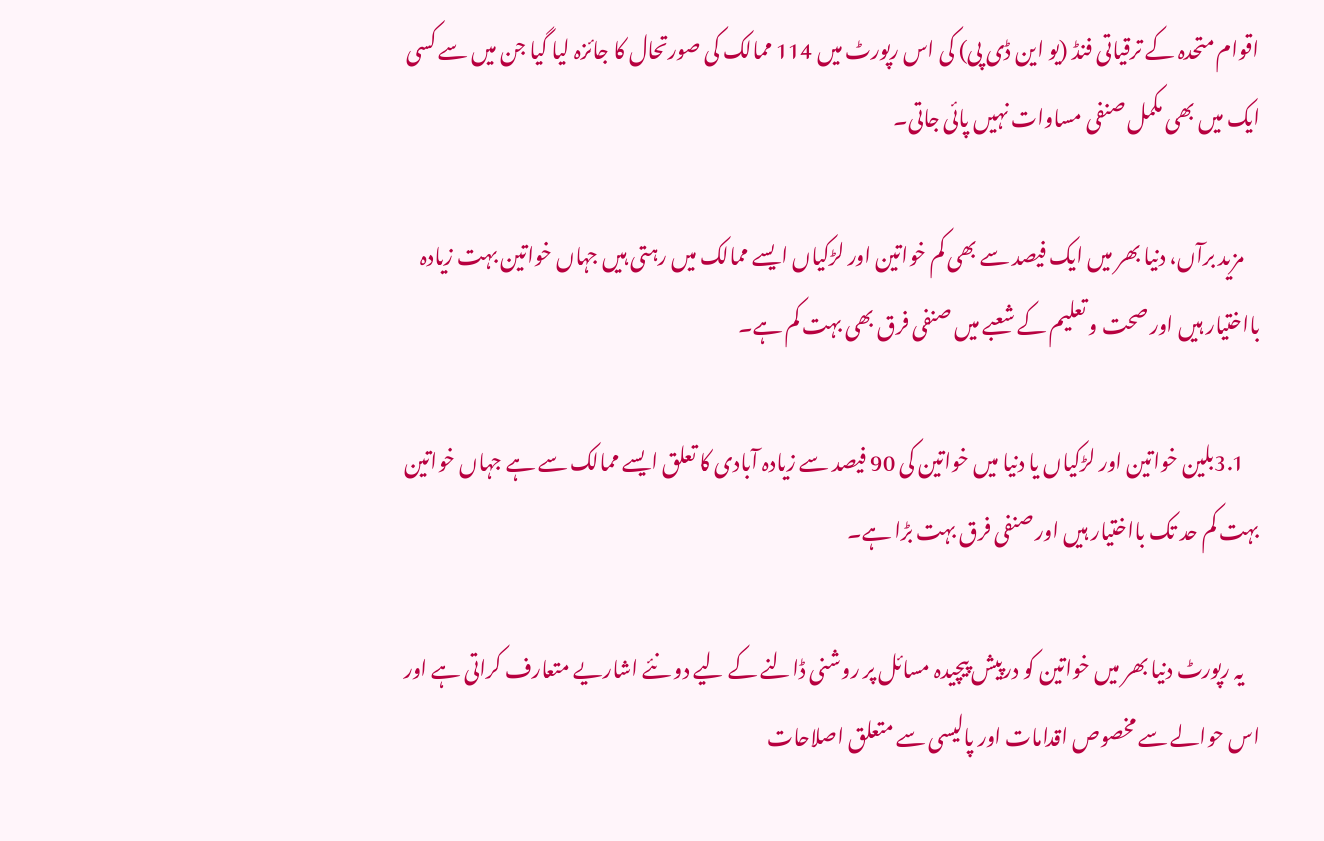اقوام متحدہ کے ترقیاتی فنڈ (یو این ڈی پی) کی اس رپورٹ میں 114 ممالک کی صورتحال کا جائزہ لیا گیا جن میں سے کسی ایک میں بھی مکمل صنفی مساوات نہیں پائی جاتی۔

    مزید برآں، دنیا بھر میں ایک فیصد سے بھی کم خواتین اور لڑکیاں ایسے ممالک میں رہتی ہیں جہاں خواتین بہت زیادہ بااختیار ہیں اور صحت و تعلیم کے شعبے میں صنفی فرق بھی بہت کم ہے۔

    3.1بلین خواتین اور لڑکیاں یا دنیا میں خواتین کی 90 فیصد سے زیادہ آبادی کا تعلق ایسے ممالک سے ہے جہاں خواتین بہت کم حد تک بااختیار ہیں اور صنفی فرق بہت بڑا ہے۔

    یہ رپورٹ دنیا بھر میں خواتین کو درپیش پیچیدہ مسائل پر روشنی ڈالنے کے لیے دو نئے اشاریے متعارف کراتی ہے اور اس حوالے سے مخصوص اقدامات اور پالیسی سے متعلق اصلاحات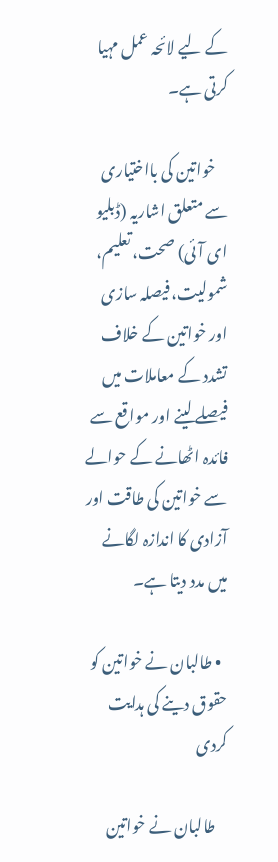کے لیے لائحہ عمل مہیا کرتی ہے۔

    خواتین کی بااختیاری سے متعلق اشاریہ (ڈبلیو ای آئی) صحت، تعلیم، شمولیت، فیصلہ سازی اور خواتین کے خلاف تشدد کے معاملات میں فیصلے لینے اور مواقع سے فائدہ اٹھانے کے حوالے سے خواتین کی طاقت اور آزادی کا اندازہ لگانے میں مدد دیتا ہے۔

  • طالبان نے خواتین کو حقوق دینے کی ہدایت کردی

    طالبان نے خواتین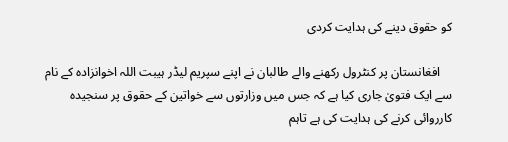کو حقوق دینے کی ہدایت کردی

    افغانستان پر کنٹرول رکھنے والے طالبان نے اپنے سپریم لیڈر ہیبت اللہ اخوانزادہ کے نام سے ایک فتویٰ جاری کیا ہے کہ جس میں وزارتوں سے خواتین کے حقوق پر سنجیدہ کارروائی کرنے کی ہدایت کی ہے تاہم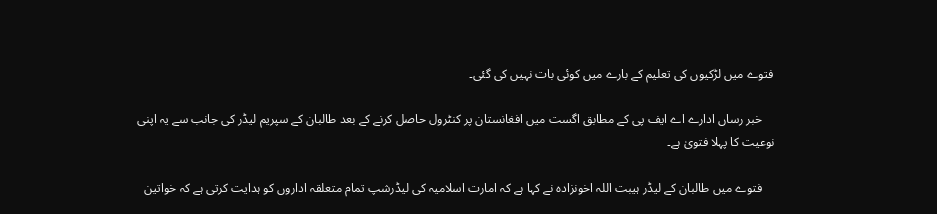فتوے میں لڑکیوں کی تعلیم کے بارے میں کوئی بات نہیں کی گئی۔

    خبر رساں ادارے اے ایف پی کے مطابق اگست میں افغانستان پر کنٹرول حاصل کرنے کے بعد طالبان کے سپریم لیڈر کی جانب سے یہ اپنی نوعیت کا پہلا فتویٰ ہے۔

    فتوے میں طالبان کے لیڈر ہیبت اللہ اخونزادہ نے کہا ہے کہ امارت اسلامیہ کی لیڈرشپ تمام متعلقہ اداروں کو ہدایت کرتی ہے کہ خواتین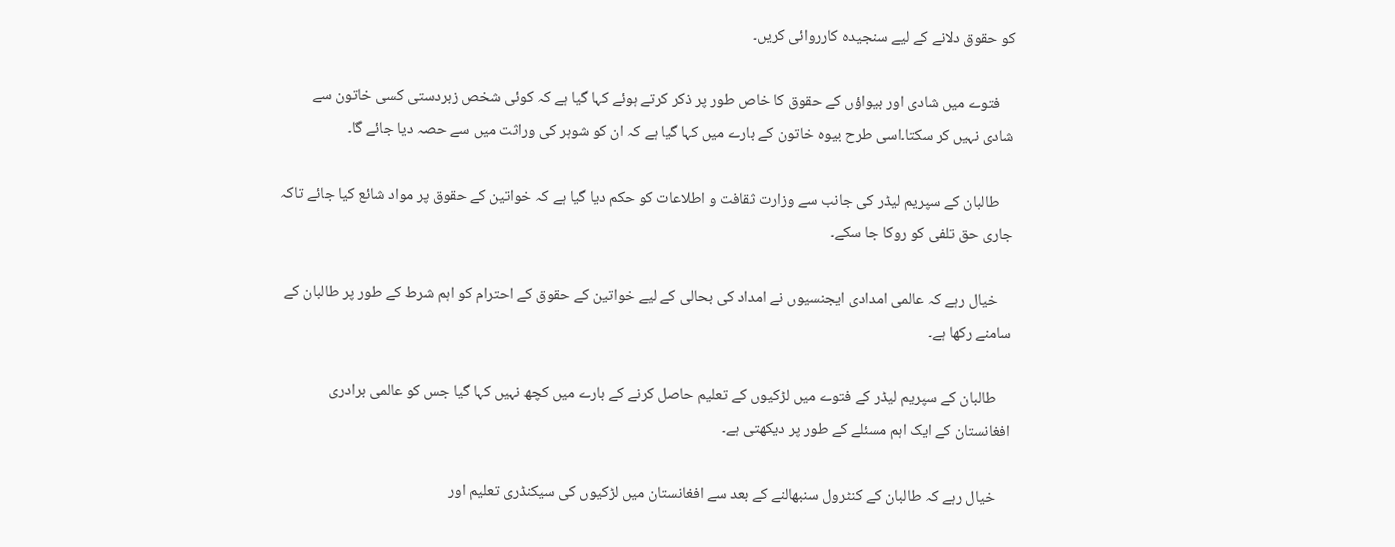کو حقوق دلانے کے لیے سنجیدہ کارروائی کریں۔

    فتوے میں شادی اور بیواؤں کے حقوق کا خاص طور پر ذکر کرتے ہوئے کہا گیا ہے کہ کوئی شخص زبردستی کسی خاتون سے شادی نہیں کر سکتا۔اسی طرح بیوہ خاتون کے بارے میں کہا گیا ہے کہ ان کو شوہر کی وراثت میں سے حصہ دیا جائے گا۔

    طالبان کے سپریم لیڈر کی جانب سے وزارت ثقافت و اطلاعات کو حکم دیا گیا ہے کہ خواتین کے حقوق پر مواد شائع کیا جائے تاکہ جاری حق تلفی کو روکا جا سکے۔

    خیال رہے کہ عالمی امدادی ایجنسیوں نے امداد کی بحالی کے لیے خواتین کے حقوق کے احترام کو اہم شرط کے طور پر طالبان کے سامنے رکھا ہے۔

    طالبان کے سپریم لیڈر کے فتوے میں لڑکیوں کے تعلیم حاصل کرنے کے بارے میں کچھ نہیں کہا گیا جس کو عالمی برادری افغانستان کے ایک اہم مسئلے کے طور پر دیکھتی ہے۔

    خیال رہے کہ طالبان کے کنٹرول سنبھالنے کے بعد سے افغانستان میں لڑکیوں کی سیکنڈری تعلیم اور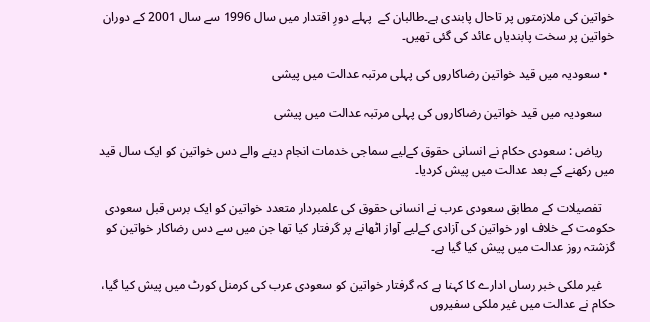خواتین کی ملازمتوں پر تاحال پابندی ہے۔طالبان کے  پہلے دورِ اقتدار میں سال 1996 سے سال 2001 کے دوران خواتین پر سخت پابندیاں عائد کی گئی تھیں۔

  • سعودیہ میں‌ قید خواتین رضاکاروں کی پہلی مرتبہ عدالت میں پیشی

    سعودیہ میں‌ قید خواتین رضاکاروں کی پہلی مرتبہ عدالت میں پیشی

    ریاض : سعودی حکام نے انسانی حقوق کےلیے سماجی خدمات انجام دینے والے دس خواتین کو ایک سال قید میں رکھنے کے بعد عدالت میں پیش کردیا۔

    تفصیلات کے مطابق سعودی عرب نے انسانی حقوق کی علمبردار متعدد خواتین کو ایک برس قبل سعودی حکومت کے خلاف اور خواتین کی آزادی کےلیے آواز اٹھانے پر گرفتار کیا تھا جن میں سے دس رضاکار خواتین کو گزشتہ روز عدالت میں پیش کیا گیا ہے۔

    غیر ملکی خبر رساں ادارے کا کہنا ہے کہ گرفتار خواتین کو سعودی عرب کی کرمنل کورٹ میں پیش کیا گیا، حکام نے عدالت میں غیر ملکی سفیروں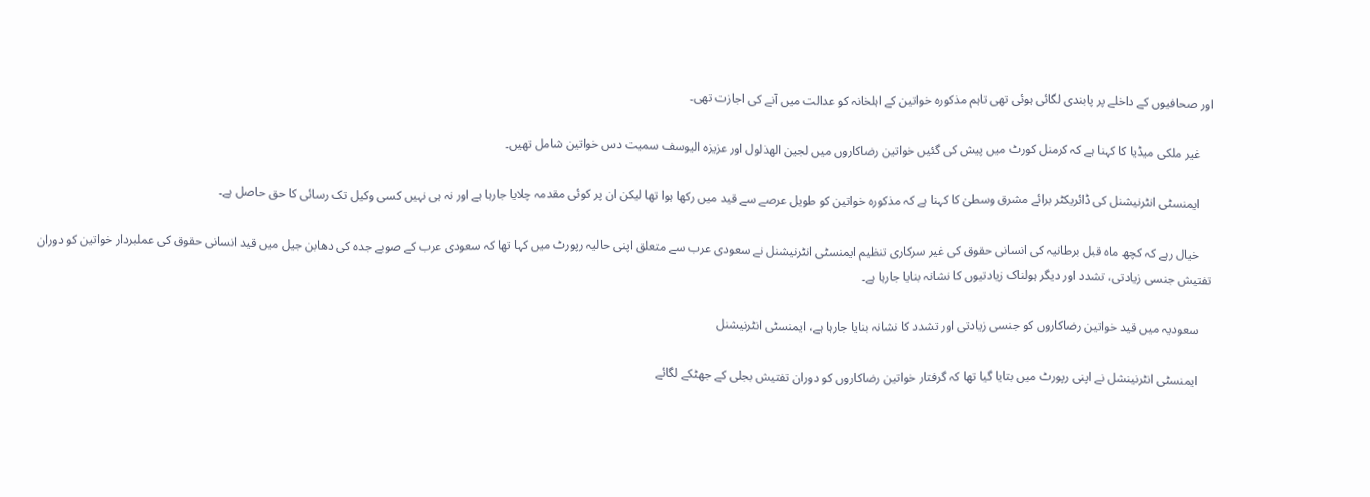اور صحافیوں کے داخلے پر پابندی لگائی ہوئی تھی تاہم مذکورہ خواتین کے اہلخانہ کو عدالت میں آنے کی اجازت تھی۔

    غیر ملکی میڈیا کا کہنا ہے کہ کرمنل کورٹ میں پیش کی گئیں خواتین رضاکاروں میں لجین الھذلول اور عزیزہ الیوسف سمیت دس خواتین شامل تھیں۔

    ایمنسٹی انٹرنیشنل کی ڈائریکٹر برائے مشرق وسطیٰ کا کہنا ہے کہ مذکورہ خواتین کو طویل عرصے سے قید میں رکھا ہوا تھا لیکن ان پر کوئی مقدمہ چلایا جارہا ہے اور نہ ہی نہیں کسی وکیل تک رسائی کا حق حاصل ہے۔

    خیال رہے کہ کچھ ماہ قبل برطانیہ کی انسانی حقوق کی غیر سرکاری تنظیم ایمنسٹی انٹرنیشنل نے سعودی عرب سے متعلق اپنی حالیہ رپورٹ میں کہا تھا کہ سعودی عرب کے صوبے جدہ کی دھابن جیل میں قید انسانی حقوق کی عملبردار خواتین کو دوران تفتیش جنسی زیادتی، تشدد اور دیگر ہولناک زیادتیوں کا نشانہ بنایا جارہا ہے۔

    سعودیہ میں قید خواتین رضاکاروں کو جنسی زیادتی اور تشدد کا نشانہ بنایا جارہا ہے، ایمنسٹی انٹرنیشنل

    ایمنسٹی انٹرنینشل نے اپنی رپورٹ میں بتایا گیا تھا کہ گرفتار خواتین رضاکاروں کو دوران تفتیش بجلی کے جھٹکے لگائے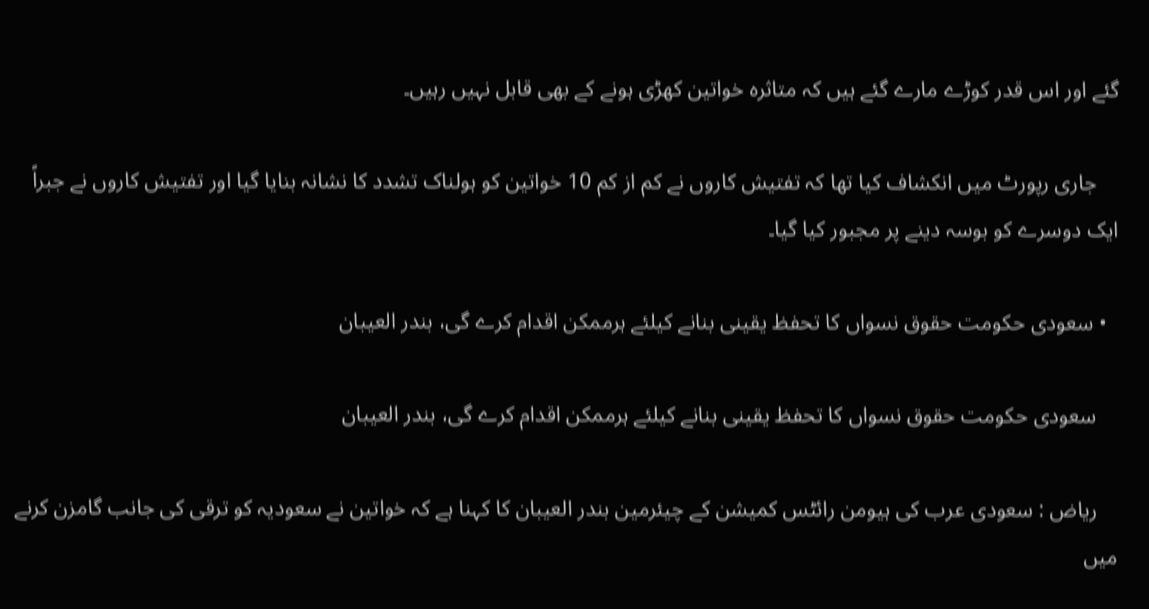گئے اور اس قدر کوڑے مارے گئے ہیں کہ متاثرہ خواتین کھڑی ہونے کے بھی قابل نہیں رہیں۔

    جاری رپورٹ میں انکشاف کیا تھا کہ تفتیش کاروں نے کم از کم 10 خواتین کو ہولناک تشدد کا نشانہ بنایا گیا اور تفتیش کاروں نے جبراً ایک دوسرے کو بوسہ دینے پر مجبور کیا گیا۔

  • سعودی حکومت حقوق نسواں کا تحفظ یقینی بنانے کیلئے ہرممکن اقدام کرے گی، بندر العیبان

    سعودی حکومت حقوق نسواں کا تحفظ یقینی بنانے کیلئے ہرممکن اقدام کرے گی، بندر العیبان

    ریاض : سعودی عرب کی ہیومن رائٹس کمیشن کے چیئرمین بندر العیبان کا کہنا ہے کہ خواتین نے سعودیہ کو ترقی کی جانب گامزن کرنے میں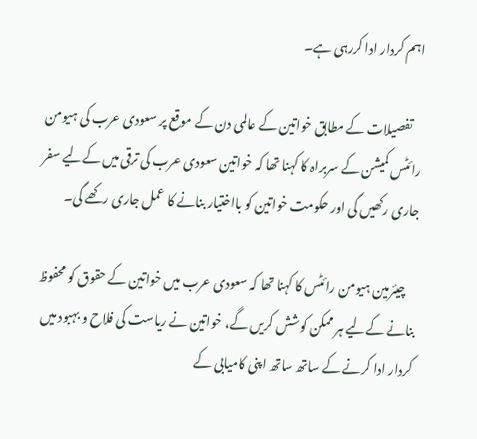اہم کردار ادا کررہی ہے۔

    تفصیلات کے مطابق خواتین کے عالمی دن کے موقع پر سعودی عرب کی ہیومن رائٹس کمیشن کے سربراہ کا کہنا تھا کہ خواتین سعودی عرب کی ترقی میں کےلیے سفر جاری رکھیں گی اور حکومت خواتین کو بااختیار بنانے کا عمل جاری رکھے گی۔

    چیئرمین ہیومن رائٹس کا کہنا تھا کہ سعودی عرب میں خواتین کے حقوق کو محفوظ بنانے کےلیے ہر ممکن کوشش کریں گے، خواتین نے ریاست کی فلاح و بہبود میں کردار ادا کرنے کے ساتھ ساتھ اپنی کامیابی کے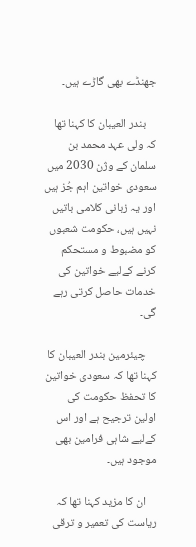جھنڈے بھی گاڑے ہیں۔

    بندر العیبان کا کہنا تھا کہ ولی عہد محمد بن سلمان کے وژن 2030 میں سعودی خواتین اہم جُز ہیں اور یہ زبانی کلامی باتیں نہیں ہیں، حکومت شعبوں کو مضبوط و مستحکم کرنے کےلیے خواتین کی خدمات حاصل کرتی رہے گی۔

    چیئرمین بندر العیبان کا کہنا تھا کہ سعودی خواتین کا تحفظ حکومت کی اولین ترجیح ہے اور اس کےلیے شاہی فرامین بھی موجود ہیں۔

    ان کا مزید کہنا تھا کہ ریاست کی تعمیر و ترقی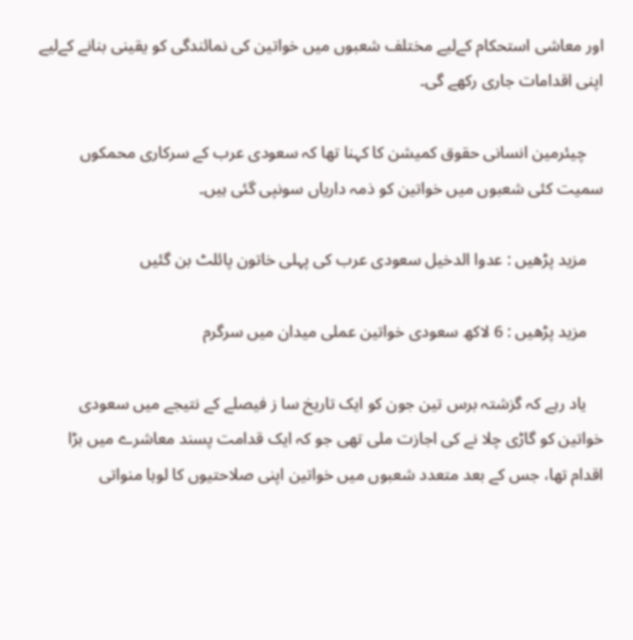اور معاشی استحکام کےلیے مختلف شعبوں میں خواتین کی نمائندگی کو یقینی بنانے کےلیے اپنی اقدامات جاری رکھے گی۔

    چیئرمین انسانی حقوق کمیشن کا کہنا تھا کہ سعودی عرب کے سرکاری محمکوں سمیت کئی شعبوں میں خواتین کو ذمہ داریاں سونپی گئی ہیں۔

    مزید پڑھیں : عدوا الدخیل سعودی عرب کی پہلی خاتون پائلٹ بن گئیں

    مزید پڑھیں : 6 لاکھ سعودی خواتین عملی میدان میں سرگرم

    یاد رہے کہ گزشتہ برس تین جون کو ایک تاریخ سا ز فیصلے کے نتیجے میں سعودی خواتین کو گاڑی چلا نے کی اجازت ملی تھی جو کہ ایک قدامت پسند معاشرے میں بڑا اقدام تھا، جس کے بعد متعدد شعبوں میں خواتین اپنی صلاحتیوں کا لوہا منواتی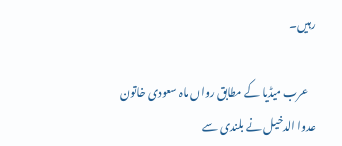رہیں۔

    عرب میڈیا کے مطابق رواں ماہ سعودی خاتون عدوا الدخیل نے بلندی سے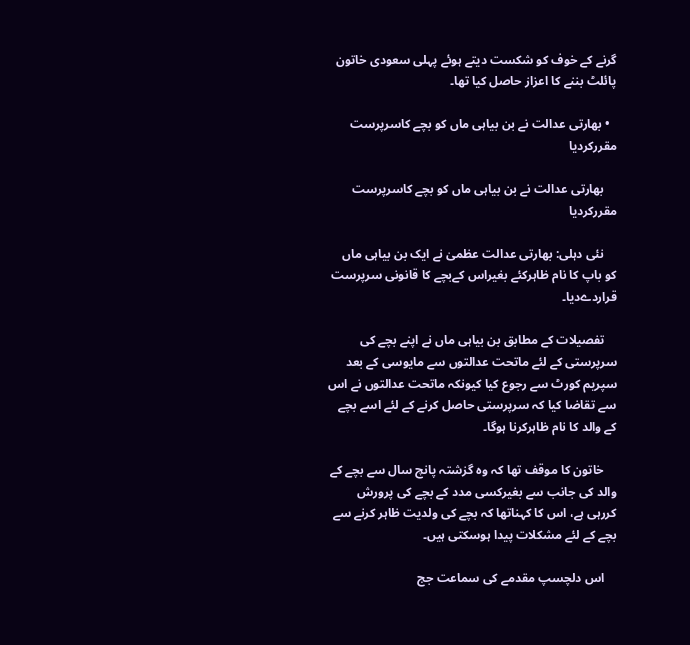گرنے کے خوف کو شکست دیتے ہوئے پہلی سعودی خاتون پائلٹ بننے کا اعزاز حاصل کیا تھا۔

  • بھارتی عدالت نے بن بیاہی ماں کو بچے کاسرپرست مقررکردیا

    بھارتی عدالت نے بن بیاہی ماں کو بچے کاسرپرست مقررکردیا

    نئی دہلی: بھارتی عدالت عظمیٰ نے ایک بن بیاہی ماں کو باپ کا نام ظاہرکئے بغیراس کےبچے کا قانونی سرپرست قراردےدیا۔

    تفصیلات کے مطابق بن بیاہی ماں نے اپنے بچے کی سرپرستی کے لئے ماتحت عدالتوں سے مایوسی کے بعد سپریم کورٹ سے رجوع کیا کیونکہ ماتحت عدالتوں نے اس سے تقاضا کیا کہ سرپرستی حاصل کرنے کے لئے اسے بچے کے والد کا نام ظاہرکرنا ہوگا۔

    خاتون کا موقف تھا کہ وہ گزشتہ پانچ سال سے بچے کے والد کی جانب سے بغیرکسی مدد کے بچے کی پرورش کررہی ہے، اس کا کہناتھا کہ بچے کی ولدیت ظاہر کرنے سے بچے کے لئے مشکلات پیدا ہوسکتی ہیں۔

    اس دلچسپ مقدمے کی سماعت جج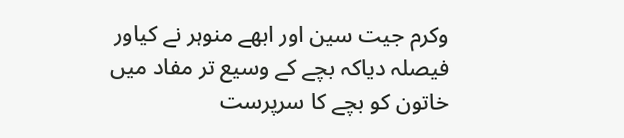وکرم جیت سین اور ابھے منوہر نے کیاور فیصلہ دیاکہ بچے کے وسیع تر مفاد میں خاتون کو بچے کا سرپرست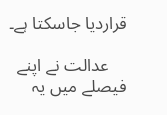قراردیا جاسکتا ہے۔

    عدالت نے اپنے فیصلے میں یہ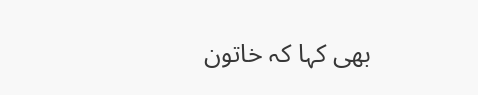بھی کہا کہ خاتون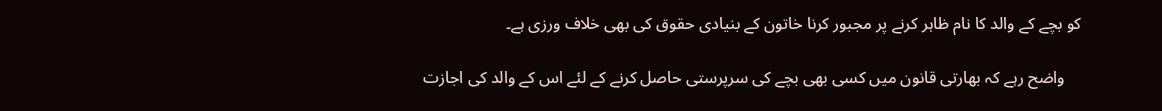کو بچے کے والد کا نام ظاہر کرنے پر مجبور کرنا خاتون کے بنیادی حقوق کی بھی خلاف ورزی ہے۔

    واضح رہے کہ بھارتی قانون میں کسی بھی بچے کی سرپرستی حاصل کرنے کے لئے اس کے والد کی اجازت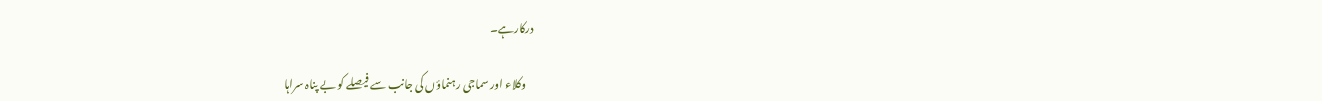درکارہے۔

    وکلاء اور سماجی رہنماؤں کی جانب سے فیصلے کو بے پناہ سراہا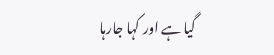گیا ہے اور کہا جارہا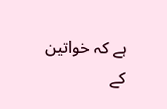ہے کہ خواتین کے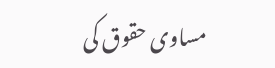مساوی حقوق کی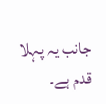جانب یہ پہلا قدم ہے۔